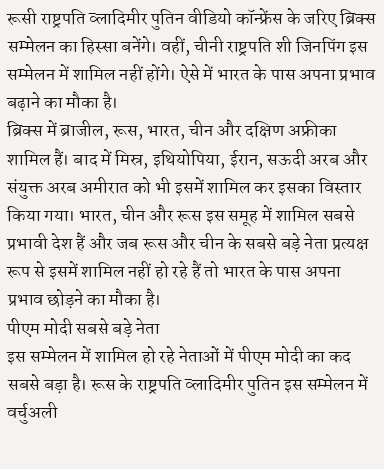रूसी राष्ट्रपति व्लादिमीर पुतिन वीडियो कॉन्फ्रेंस के जरिए ब्रिक्स सम्मेलन का हिस्सा बनेंगे। वहीं, चीनी राष्ट्रपति शी जिनपिंग इस सम्मेलन में शामिल नहीं होंगे। ऐसे में भारत के पास अपना प्रभाव बढ़ाने का मौका है।
ब्रिक्स में ब्राजील, रूस, भारत, चीन और दक्षिण अफ्रीका शामिल हैं। बाद में मिस्र, इथियोपिया, ईरान, सऊदी अरब और संयुक्त अरब अमीरात को भी इसमें शामिल कर इसका विस्तार किया गया। भारत, चीन और रूस इस समूह में शामिल सबसे प्रभावी देश हैं और जब रूस और चीन के सबसे बड़े नेता प्रत्यक्ष रूप से इसमें शामिल नहीं हो रहे हैं तो भारत के पास अपना प्रभाव छोड़ने का मौका है।
पीएम मोदी सबसे बड़े नेता
इस सम्मेलन में शामिल हो रहे नेताओं में पीएम मोदी का कद सबसे बड़ा है। रूस के राष्ट्रपति व्लादिमीर पुतिन इस सम्मेलन में वर्चुअली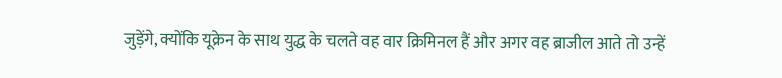जुड़ेंगे, क्योंकि यूक्रेन के साथ युद्ध के चलते वह वार क्रिमिनल हैं और अगर वह ब्राजील आते तो उन्हें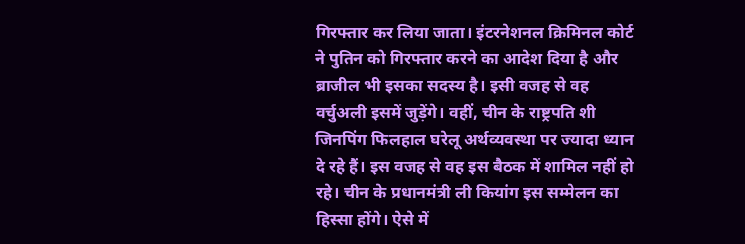गिरफ्तार कर लिया जाता। इंटरनेशनल क्रिमिनल कोर्ट ने पुतिन को गिरफ्तार करने का आदेश दिया है और ब्राजील भी इसका सदस्य है। इसी वजह से वह वर्चुअली इसमें जुड़ेंगे। वहीं, चीन के राष्ट्रपति शी जिनपिंग फिलहाल घरेलू अर्थव्यवस्था पर ज्यादा ध्यान दे रहे हैं। इस वजह से वह इस बैठक में शामिल नहीं हो रहे। चीन के प्रधानमंत्री ली कियांग इस सम्मेलन का हिस्सा होंगे। ऐसे में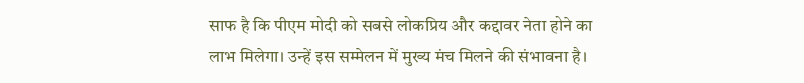साफ है कि पीएम मोदी को सबसे लोकप्रिय और कद्दावर नेता होने का लाभ मिलेगा। उन्हें इस सम्मेलन में मुख्य मंच मिलने की संभावना है।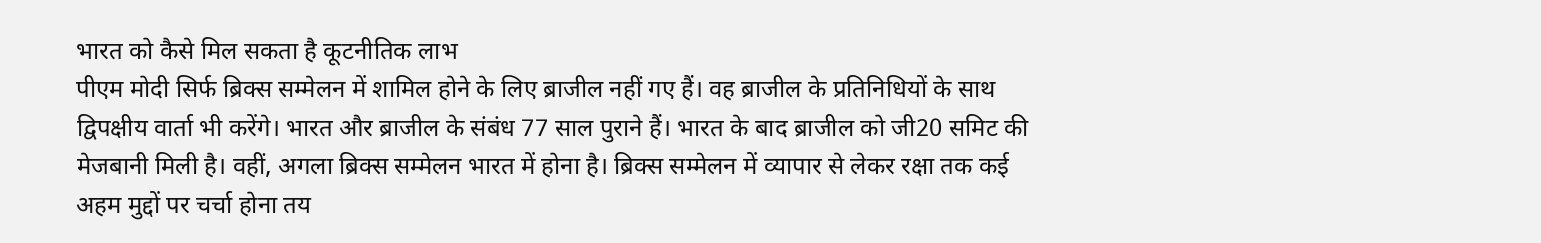भारत को कैसे मिल सकता है कूटनीतिक लाभ
पीएम मोदी सिर्फ ब्रिक्स सम्मेलन में शामिल होने के लिए ब्राजील नहीं गए हैं। वह ब्राजील के प्रतिनिधियों के साथ द्विपक्षीय वार्ता भी करेंगे। भारत और ब्राजील के संबंध 77 साल पुराने हैं। भारत के बाद ब्राजील को जी20 समिट की मेजबानी मिली है। वहीं, अगला ब्रिक्स सम्मेलन भारत में होना है। ब्रिक्स सम्मेलन में व्यापार से लेकर रक्षा तक कई अहम मुद्दों पर चर्चा होना तय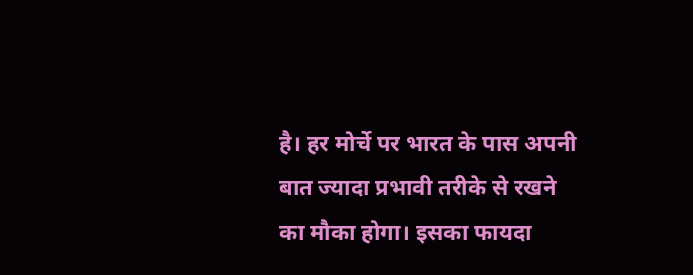है। हर मोर्चे पर भारत के पास अपनी बात ज्यादा प्रभावी तरीके से रखने का मौका होगा। इसका फायदा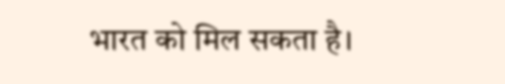भारत को मिल सकता है।